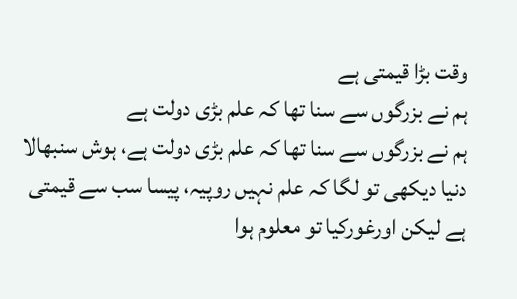وقت بڑا قیمتی ہے
ہم نے بزرگوں سے سنا تھا کہ علم بڑی دولت ہے
ہم نے بزرگوں سے سنا تھا کہ علم بڑی دولت ہے، ہوش سنبھالا دنیا دیکھی تو لگا کہ علم نہیں روپیہ، پیسا سب سے قیمتی ہے لیکن اورغورکیا تو معلوم ہوا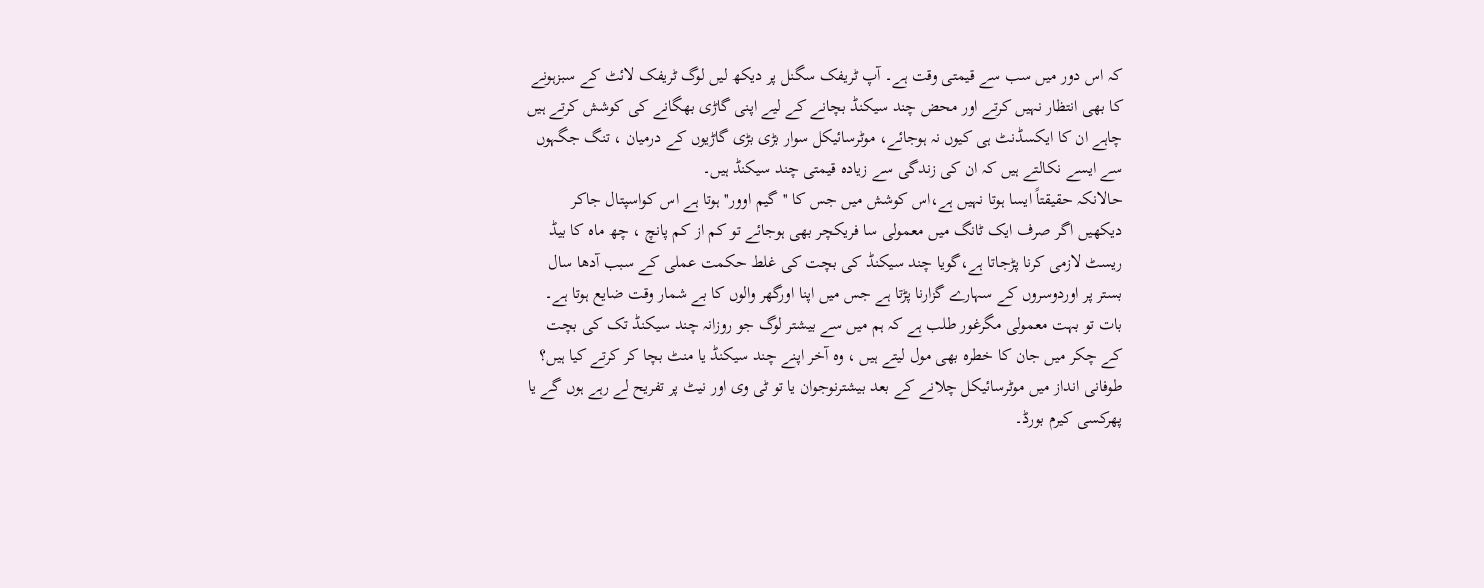کہ اس دور میں سب سے قیمتی وقت ہے۔ آپ ٹریفک سگنل پر دیکھ لیں لوگ ٹریفک لائٹ کے سبزہونے کا بھی انتظار نہیں کرتے اور محض چند سیکنڈ بچانے کے لیے اپنی گاڑی بھگانے کی کوشش کرتے ہیں چاہے ان کا ایکسڈنٹ ہی کیوں نہ ہوجائے، موٹرسائیکل سوار بڑی بڑی گاڑیوں کے درمیان ، تنگ جگہوں سے ایسے نکالتے ہیں کہ ان کی زندگی سے زیادہ قیمتی چند سیکنڈ ہیں۔
حالانکہ حقیقتاً ایسا ہوتا نہیں ہے،اس کوشش میں جس کا ''گیم اوور'' ہوتا ہے اس کواسپتال جاکر دیکھیں اگر صرف ایک ٹانگ میں معمولی سا فریکچر بھی ہوجائے تو کم از کم پانچ ، چھ ماہ کا بیڈ ریسٹ لازمی کرنا پڑجاتا ہے،گویا چند سیکنڈ کی بچت کی غلط حکمت عملی کے سبب آدھا سال بستر پر اوردوسروں کے سہارے گزارنا پڑتا ہے جس میں اپنا اورگھر والوں کا بے شمار وقت ضایع ہوتا ہے۔
بات تو بہت معمولی مگرغور طلب ہے کہ ہم میں سے بیشتر لوگ جو روزانہ چند سیکنڈ تک کی بچت کے چکر میں جان کا خطرہ بھی مول لیتے ہیں ، وہ آخر اپنے چند سیکنڈ یا منٹ بچا کر کرتے کیا ہیں؟ طوفانی انداز میں موٹرسائیکل چلانے کے بعد بیشترنوجوان یا تو ٹی وی اور نیٹ پر تفریح لے رہے ہوں گے یا پھرکسی کیرم بورڈ۔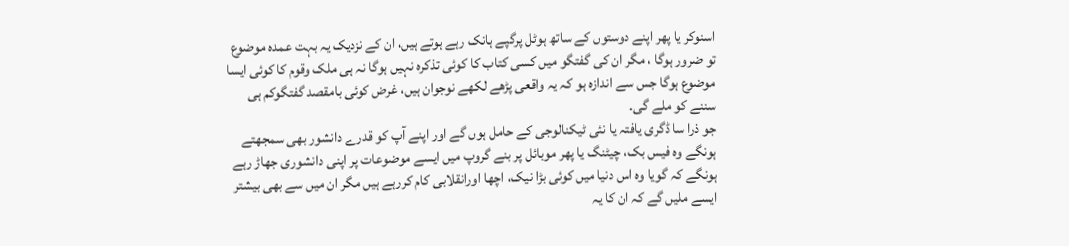اسنوکر یا پھر اپنے دوستوں کے ساتھ ہوٹل پرگپے ہانک رہے ہوتے ہیں، ان کے نزدیک یہ بہت عمدہ موضوع تو ضرور ہوگا ، مگر ان کی گفتگو میں کسی کتاب کا کوئی تذکرہ نہیں ہوگا نہ ہی ملک وقوم کا کوئی ایسا موضوع ہوگا جس سے اندازہ ہو کہ یہ واقعی پڑھے لکھے نوجوان ہیں، غرض کوئی بامقصد گفتگوکم ہی سننے کو ملے گی۔
جو ذرا سا ڈگری یافتہ یا نئی ٹیکنالوجی کے حامل ہوں گے اور اپنے آپ کو قدرے دانشور بھی سمجھتے ہونگے وہ فیس بک، چیٹنگ یا پھر موبائل پر بنے گروپ میں ایسے موضوعات پر اپنی دانشوری جھاڑ رہے ہونگے کہ گویا وہ اس دنیا میں کوئی بڑا نیک، اچھا اورانقلابی کام کررہے ہیں مگر ان میں سے بھی بیشتر ایسے ملیں گے کہ ان کا یہ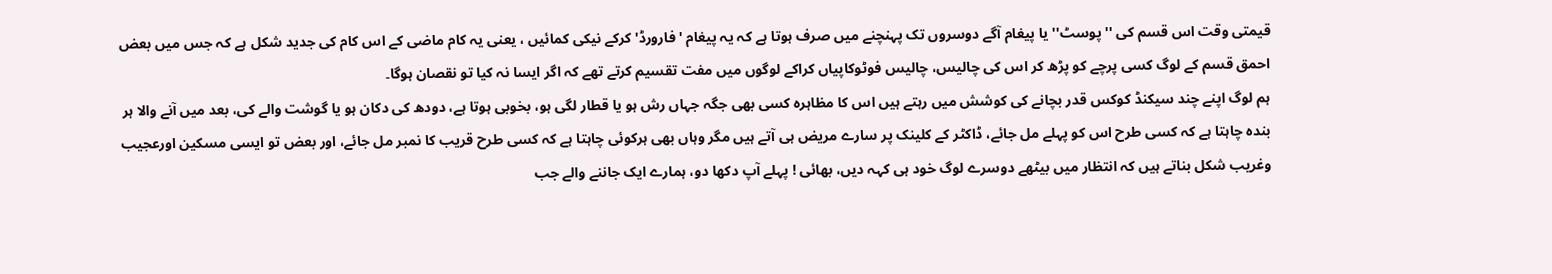قیمتی وقت اس قسم کی ''پوسٹ'' یا پیغام آگے دوسروں تک پہنچنے میں صرف ہوتا ہے کہ یہ پیغام 'فارورڈ' کرکے نیکی کمائیں ، یعنی یہ کام ماضی کے اس کام کی جدید شکل ہے کہ جس میں بعض احمق قسم کے لوگ کسی پرچے کو پڑھ کر اس کی چالیس، چالیس فوٹوکاپیاں کراکے لوگوں میں مفت تقسیم کرتے تھے کہ اگر ایسا نہ کیا تو نقصان ہوگا۔
ہم لوگ اپنے چند سیکنڈ کوکس قدر بچانے کی کوشش میں رہتے ہیں اس کا مظاہرہ کسی بھی جگہ جہاں رش ہو یا قطار لگی ہو، بخوبی ہوتا ہے، دودھ کی دکان ہو یا گوشت والے کی، بعد میں آنے والا ہر بندہ چاہتا ہے کہ کسی طرح اس کو پہلے مل جائے، ڈاکٹر کے کلینک پر سارے مریض ہی آتے ہیں مگر وہاں بھی ہرکوئی چاہتا ہے کہ کسی طرح قریب کا نمبر مل جائے، اور بعض تو ایسی مسکین اورعجیب وغریب شکل بناتے ہیں کہ انتظار میں بیٹھے دوسرے لوگ خود ہی کہہ دیں، بھائی ! پہلے آپ دکھا دو، ہمارے ایک جاننے والے جب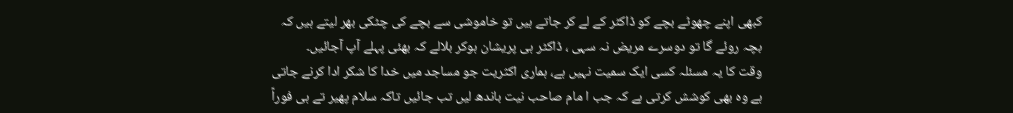کبھی اپنے چھوٹے بچے کو ڈاکٹر کے لے کر جاتے ہیں تو خاموشی سے بچے کی چٹکی بھر لیتے ہیں کہ بچہ روئے گا تو دوسرے مریض نہ سہی ، ڈاکٹر ہی پریشان ہوکر بلالے کہ بھئی پہلے آپ آجائیں۔
وقت کا یہ مسئلہ کسی ایک سمیت نہیں ہے، ہماری اکثریت جو مساجد میں خدا کا شکر ادا کرنے جاتی ہے وہ بھی کوشش کرتی ہے کہ جب ا مام صاحب نیت باندھ لیں تب جائیں تاکہ سلام پھیر تے ہی فوراً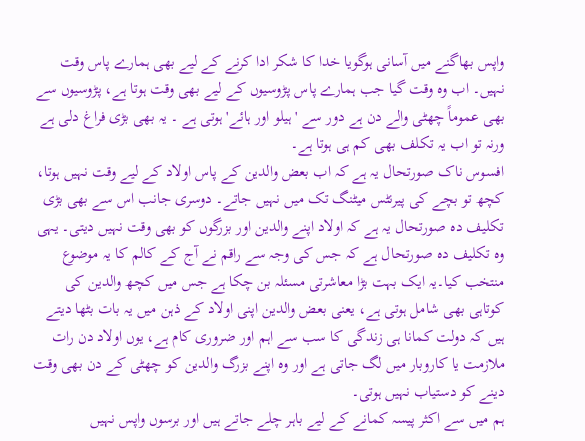واپس بھاگنے میں آسانی ہوگویا خدا کا شکر ادا کرنے کے لیے بھی ہمارے پاس وقت نہیں۔ اب وہ وقت گیا جب ہمارے پاس پڑوسیوں کے لیے بھی وقت ہوتا ہے، پڑوسیوں سے بھی عموماً چھٹی والے دن ہے دور سے 'ہیلو اور ہائے' ہوتی ہے ۔ یہ بھی بڑی فراغ دلی ہے ورنہ تو اب یہ تکلف بھی کم ہی ہوتا ہے۔
افسوس ناک صورتحال یہ ہے کہ اب بعض والدین کے پاس اولاد کے لیے وقت نہیں ہوتا، کچھ تو بچے کی پیرنٹس میٹنگ تک میں نہیں جاتے۔ دوسری جانب اس سے بھی بڑی تکلیف دہ صورتحال یہ ہے کہ اولاد اپنے والدین اور بزرگوں کو بھی وقت نہیں دیتی۔ یہی وہ تکلیف دہ صورتحال ہے کہ جس کی وجہ سے راقم نے آج کے کالم کا یہ موضوع منتخب کیا۔یہ ایک بہت بڑا معاشرتی مسئلہ بن چکا ہے جس میں کچھ والدین کی کوتاہی بھی شامل ہوتی ہے، یعنی بعض والدین اپنی اولاد کے ذہن میں یہ بات بٹھا دیتے ہیں کہ دولت کمانا ہی زندگی کا سب سے اہم اور ضروری کام ہے، یوں اولاد دن رات ملازمت یا کاروبار میں لگ جاتی ہے اور وہ اپنے بزرگ والدین کو چھٹی کے دن بھی وقت دینے کو دستیاب نہیں ہوتی۔
ہم میں سے اکثر پیسہ کمانے کے لیے باہر چلے جاتے ہیں اور برسوں واپس نہیں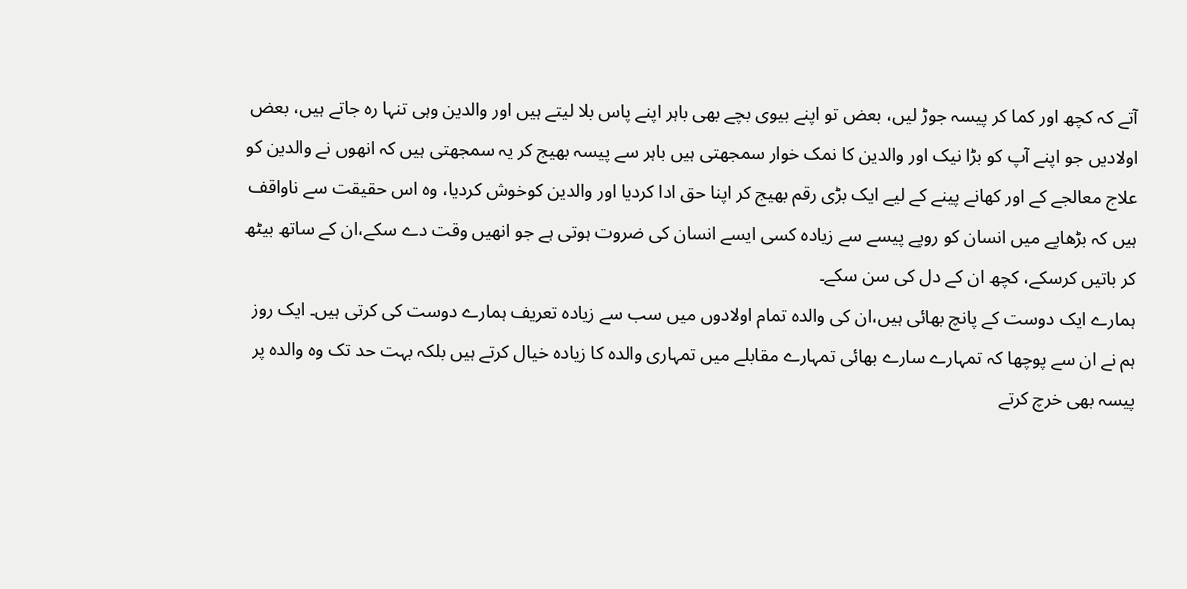آتے کہ کچھ اور کما کر پیسہ جوڑ لیں، بعض تو اپنے بیوی بچے بھی باہر اپنے پاس بلا لیتے ہیں اور والدین وہی تنہا رہ جاتے ہیں، بعض اولادیں جو اپنے آپ کو بڑا نیک اور والدین کا نمک خوار سمجھتی ہیں باہر سے پیسہ بھیج کر یہ سمجھتی ہیں کہ انھوں نے والدین کو علاج معالجے کے اور کھانے پینے کے لیے ایک بڑی رقم بھیج کر اپنا حق ادا کردیا اور والدین کوخوش کردیا، وہ اس حقیقت سے ناواقف ہیں کہ بڑھاپے میں انسان کو روپے پیسے سے زیادہ کسی ایسے انسان کی ضروت ہوتی ہے جو انھیں وقت دے سکے،ان کے ساتھ بیٹھ کر باتیں کرسکے، کچھ ان کے دل کی سن سکے۔
ہمارے ایک دوست کے پانچ بھائی ہیں،ان کی والدہ تمام اولادوں میں سب سے زیادہ تعریف ہمارے دوست کی کرتی ہیں۔ ایک روز ہم نے ان سے پوچھا کہ تمہارے سارے بھائی تمہارے مقابلے میں تمہاری والدہ کا زیادہ خیال کرتے ہیں بلکہ بہت حد تک وہ والدہ پر پیسہ بھی خرچ کرتے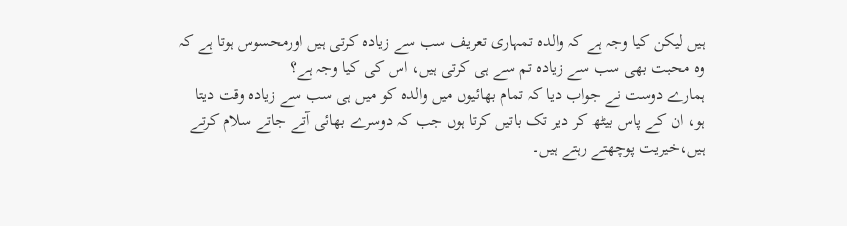ہیں لیکن کیا وجہ ہے کہ والدہ تمہاری تعریف سب سے زیادہ کرتی ہیں اورمحسوس ہوتا ہے کہ وہ محبت بھی سب سے زیادہ تم سے ہی کرتی ہیں، اس کی کیا وجہ ہے؟
ہمارے دوست نے جواب دیا کہ تمام بھائیوں میں والدہ کو میں ہی سب سے زیادہ وقت دیتا ہو، ان کے پاس بیٹھ کر دیر تک باتیں کرتا ہوں جب کہ دوسرے بھائی آتے جاتے سلام کرتے ہیں،خیریت پوچھتے رہتے ہیں۔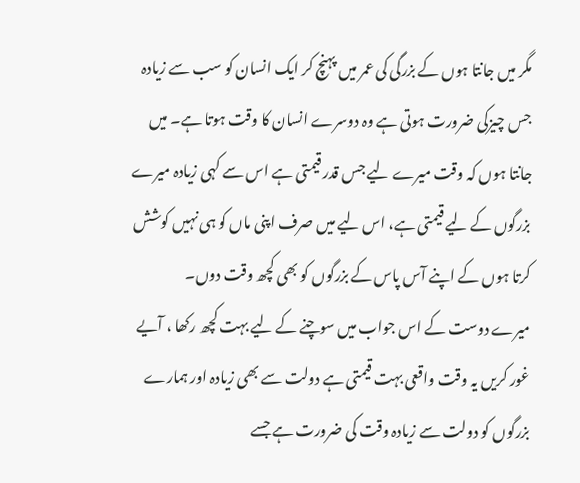مگر میں جانتا ہوں کے بزرگی کی عمر میں پہنچ کر ایک انسان کو سب سے زیادہ جس چیزکی ضرورت ہوتی ہے وہ دوسرے انسان کا وقت ہوتا ہے۔ میں جانتا ہوں کہ وقت میرے لیے جس قدر قیمتی ہے اس سے کہی زیادہ میرے بزرگوں کے لیے قیمتی ہے، اس لیے میں صرف اپنی ماں کو ہی نہیں کوشش کرتا ہوں کے اپنے آس پاس کے بزرگوں کو بھی کچھ وقت دوں۔
میرے دوست کے اس جواب میں سوچنے کے لیے بہت کچھ رکھا ، آیے غور کریں یہ وقت واقعی بہت قیمتی ہے دولت سے بھی زیادہ اور ہمارے بزرگوں کو دولت سے زیادہ وقت کی ضرورت ہے جسے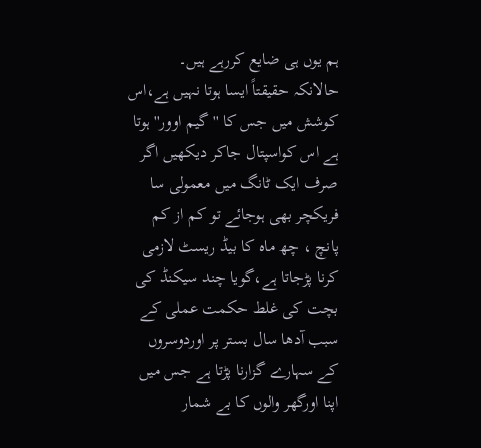ہم یوں ہی ضایع کررہے ہیں۔
حالانکہ حقیقتاً ایسا ہوتا نہیں ہے،اس کوشش میں جس کا ''گیم اوور'' ہوتا ہے اس کواسپتال جاکر دیکھیں اگر صرف ایک ٹانگ میں معمولی سا فریکچر بھی ہوجائے تو کم از کم پانچ ، چھ ماہ کا بیڈ ریسٹ لازمی کرنا پڑجاتا ہے،گویا چند سیکنڈ کی بچت کی غلط حکمت عملی کے سبب آدھا سال بستر پر اوردوسروں کے سہارے گزارنا پڑتا ہے جس میں اپنا اورگھر والوں کا بے شمار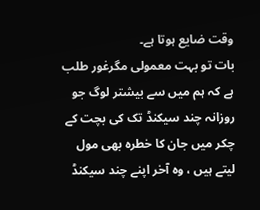وقت ضایع ہوتا ہے۔
بات تو بہت معمولی مگرغور طلب ہے کہ ہم میں سے بیشتر لوگ جو روزانہ چند سیکنڈ تک کی بچت کے چکر میں جان کا خطرہ بھی مول لیتے ہیں ، وہ آخر اپنے چند سیکنڈ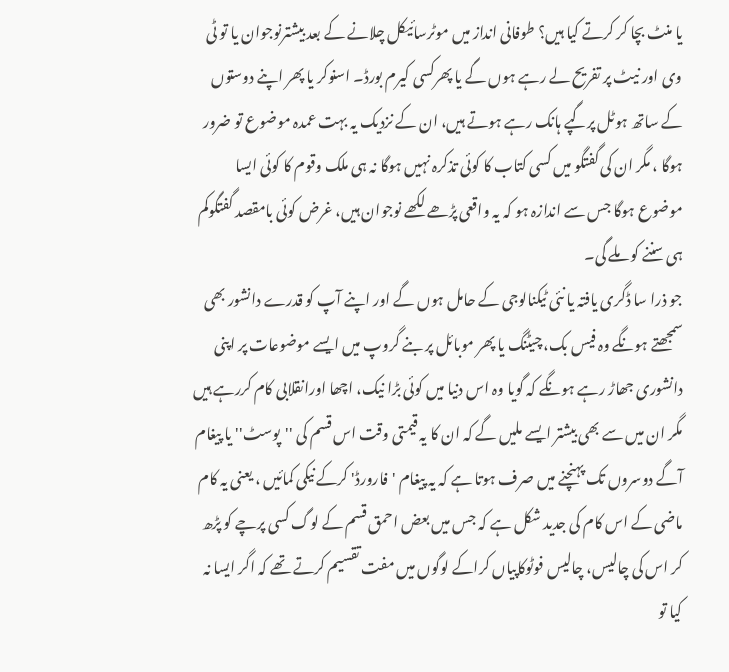یا منٹ بچا کر کرتے کیا ہیں؟ طوفانی انداز میں موٹرسائیکل چلانے کے بعد بیشترنوجوان یا تو ٹی وی اور نیٹ پر تفریح لے رہے ہوں گے یا پھرکسی کیرم بورڈ۔ اسنوکر یا پھر اپنے دوستوں کے ساتھ ہوٹل پرگپے ہانک رہے ہوتے ہیں، ان کے نزدیک یہ بہت عمدہ موضوع تو ضرور ہوگا ، مگر ان کی گفتگو میں کسی کتاب کا کوئی تذکرہ نہیں ہوگا نہ ہی ملک وقوم کا کوئی ایسا موضوع ہوگا جس سے اندازہ ہو کہ یہ واقعی پڑھے لکھے نوجوان ہیں، غرض کوئی بامقصد گفتگوکم ہی سننے کو ملے گی۔
جو ذرا سا ڈگری یافتہ یا نئی ٹیکنالوجی کے حامل ہوں گے اور اپنے آپ کو قدرے دانشور بھی سمجھتے ہونگے وہ فیس بک، چیٹنگ یا پھر موبائل پر بنے گروپ میں ایسے موضوعات پر اپنی دانشوری جھاڑ رہے ہونگے کہ گویا وہ اس دنیا میں کوئی بڑا نیک، اچھا اورانقلابی کام کررہے ہیں مگر ان میں سے بھی بیشتر ایسے ملیں گے کہ ان کا یہ قیمتی وقت اس قسم کی ''پوسٹ'' یا پیغام آگے دوسروں تک پہنچنے میں صرف ہوتا ہے کہ یہ پیغام 'فارورڈ' کرکے نیکی کمائیں ، یعنی یہ کام ماضی کے اس کام کی جدید شکل ہے کہ جس میں بعض احمق قسم کے لوگ کسی پرچے کو پڑھ کر اس کی چالیس، چالیس فوٹوکاپیاں کراکے لوگوں میں مفت تقسیم کرتے تھے کہ اگر ایسا نہ کیا تو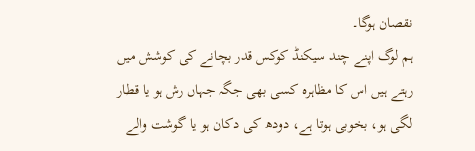نقصان ہوگا۔
ہم لوگ اپنے چند سیکنڈ کوکس قدر بچانے کی کوشش میں رہتے ہیں اس کا مظاہرہ کسی بھی جگہ جہاں رش ہو یا قطار لگی ہو، بخوبی ہوتا ہے، دودھ کی دکان ہو یا گوشت والے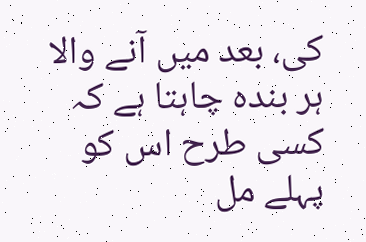کی، بعد میں آنے والا ہر بندہ چاہتا ہے کہ کسی طرح اس کو پہلے مل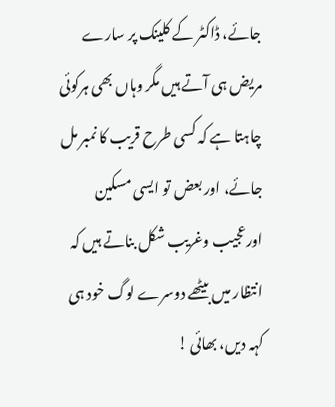جائے، ڈاکٹر کے کلینک پر سارے مریض ہی آتے ہیں مگر وہاں بھی ہرکوئی چاہتا ہے کہ کسی طرح قریب کا نمبر مل جائے، اور بعض تو ایسی مسکین اورعجیب وغریب شکل بناتے ہیں کہ انتظار میں بیٹھے دوسرے لوگ خود ہی کہہ دیں، بھائی !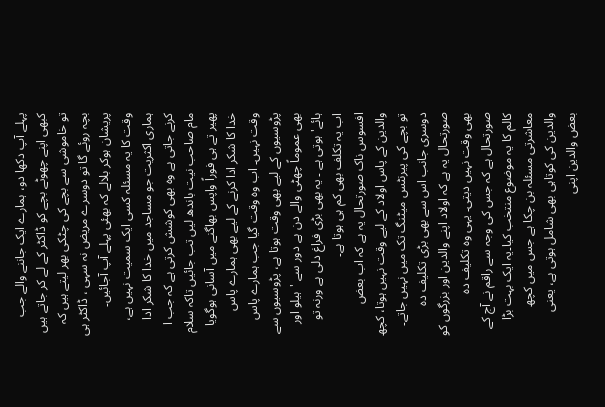پہلے آپ دکھا دو، ہمارے ایک جاننے والے جب کبھی اپنے چھوٹے بچے کو ڈاکٹر کے لے کر جاتے ہیں تو خاموشی سے بچے کی چٹکی بھر لیتے ہیں کہ بچہ روئے گا تو دوسرے مریض نہ سہی ، ڈاکٹر ہی پریشان ہوکر بلالے کہ بھئی پہلے آپ آجائیں۔
وقت کا یہ مسئلہ کسی ایک سمیت نہیں ہے، ہماری اکثریت جو مساجد میں خدا کا شکر ادا کرنے جاتی ہے وہ بھی کوشش کرتی ہے کہ جب ا مام صاحب نیت باندھ لیں تب جائیں تاکہ سلام پھیر تے ہی فوراً واپس بھاگنے میں آسانی ہوگویا خدا کا شکر ادا کرنے کے لیے بھی ہمارے پاس وقت نہیں۔ اب وہ وقت گیا جب ہمارے پاس پڑوسیوں کے لیے بھی وقت ہوتا ہے، پڑوسیوں سے بھی عموماً چھٹی والے دن ہے دور سے 'ہیلو اور ہائے' ہوتی ہے ۔ یہ بھی بڑی فراغ دلی ہے ورنہ تو اب یہ تکلف بھی کم ہی ہوتا ہے۔
افسوس ناک صورتحال یہ ہے کہ اب بعض والدین کے پاس اولاد کے لیے وقت نہیں ہوتا، کچھ تو بچے کی پیرنٹس میٹنگ تک میں نہیں جاتے۔ دوسری جانب اس سے بھی بڑی تکلیف دہ صورتحال یہ ہے کہ اولاد اپنے والدین اور بزرگوں کو بھی وقت نہیں دیتی۔ یہی وہ تکلیف دہ صورتحال ہے کہ جس کی وجہ سے راقم نے آج کے کالم کا یہ موضوع منتخب کیا۔یہ ایک بہت بڑا معاشرتی مسئلہ بن چکا ہے جس میں کچھ والدین کی کوتاہی بھی شامل ہوتی ہے، یعنی بعض والدین اپنی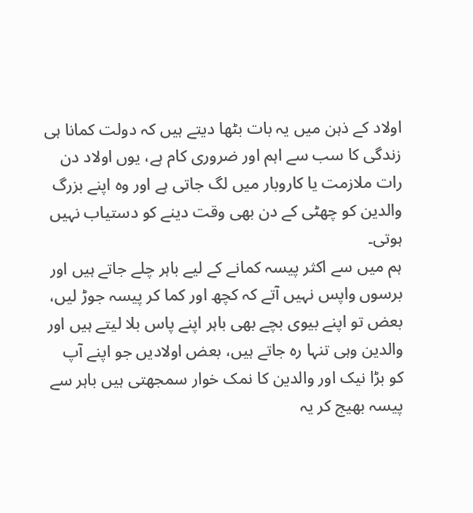اولاد کے ذہن میں یہ بات بٹھا دیتے ہیں کہ دولت کمانا ہی زندگی کا سب سے اہم اور ضروری کام ہے، یوں اولاد دن رات ملازمت یا کاروبار میں لگ جاتی ہے اور وہ اپنے بزرگ والدین کو چھٹی کے دن بھی وقت دینے کو دستیاب نہیں ہوتی۔
ہم میں سے اکثر پیسہ کمانے کے لیے باہر چلے جاتے ہیں اور برسوں واپس نہیں آتے کہ کچھ اور کما کر پیسہ جوڑ لیں، بعض تو اپنے بیوی بچے بھی باہر اپنے پاس بلا لیتے ہیں اور والدین وہی تنہا رہ جاتے ہیں، بعض اولادیں جو اپنے آپ کو بڑا نیک اور والدین کا نمک خوار سمجھتی ہیں باہر سے پیسہ بھیج کر یہ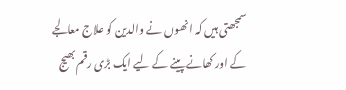سمجھتی ہیں کہ انھوں نے والدین کو علاج معالجے کے اور کھانے پینے کے لیے ایک بڑی رقم بھیج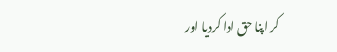کر اپنا حق ادا کردیا اور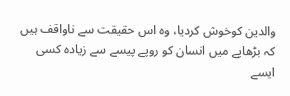والدین کوخوش کردیا، وہ اس حقیقت سے ناواقف ہیں کہ بڑھاپے میں انسان کو روپے پیسے سے زیادہ کسی ایسے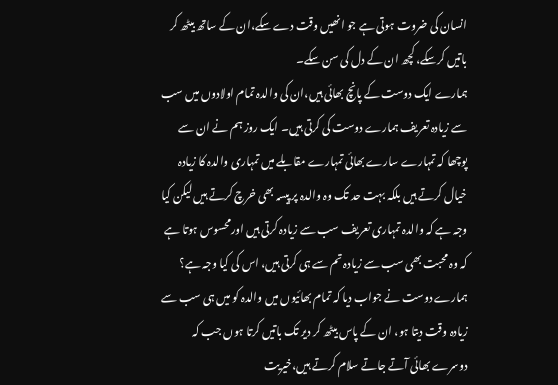انسان کی ضروت ہوتی ہے جو انھیں وقت دے سکے،ان کے ساتھ بیٹھ کر باتیں کرسکے، کچھ ان کے دل کی سن سکے۔
ہمارے ایک دوست کے پانچ بھائی ہیں،ان کی والدہ تمام اولادوں میں سب سے زیادہ تعریف ہمارے دوست کی کرتی ہیں۔ ایک روز ہم نے ان سے پوچھا کہ تمہارے سارے بھائی تمہارے مقابلے میں تمہاری والدہ کا زیادہ خیال کرتے ہیں بلکہ بہت حد تک وہ والدہ پر پیسہ بھی خرچ کرتے ہیں لیکن کیا وجہ ہے کہ والدہ تمہاری تعریف سب سے زیادہ کرتی ہیں اورمحسوس ہوتا ہے کہ وہ محبت بھی سب سے زیادہ تم سے ہی کرتی ہیں، اس کی کیا وجہ ہے؟
ہمارے دوست نے جواب دیا کہ تمام بھائیوں میں والدہ کو میں ہی سب سے زیادہ وقت دیتا ہو، ان کے پاس بیٹھ کر دیر تک باتیں کرتا ہوں جب کہ دوسرے بھائی آتے جاتے سلام کرتے ہیں،خیریت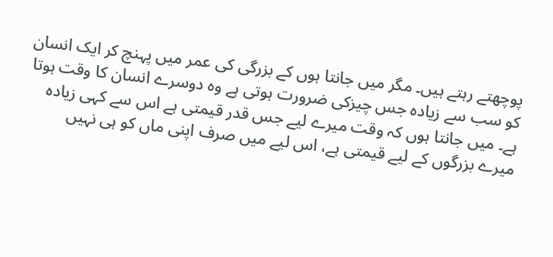پوچھتے رہتے ہیں۔ مگر میں جانتا ہوں کے بزرگی کی عمر میں پہنچ کر ایک انسان کو سب سے زیادہ جس چیزکی ضرورت ہوتی ہے وہ دوسرے انسان کا وقت ہوتا ہے۔ میں جانتا ہوں کہ وقت میرے لیے جس قدر قیمتی ہے اس سے کہی زیادہ میرے بزرگوں کے لیے قیمتی ہے، اس لیے میں صرف اپنی ماں کو ہی نہیں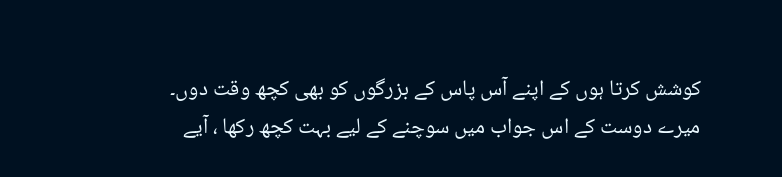کوشش کرتا ہوں کے اپنے آس پاس کے بزرگوں کو بھی کچھ وقت دوں۔
میرے دوست کے اس جواب میں سوچنے کے لیے بہت کچھ رکھا ، آیے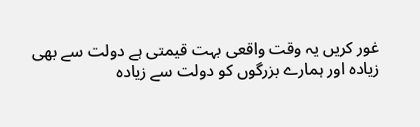غور کریں یہ وقت واقعی بہت قیمتی ہے دولت سے بھی زیادہ اور ہمارے بزرگوں کو دولت سے زیادہ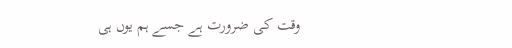وقت کی ضرورت ہے جسے ہم یوں ہی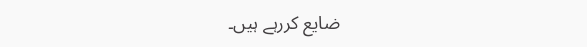ضایع کررہے ہیں۔